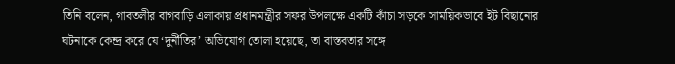তিনি বলেন, গাবতলীর বাগবাড়ি এলাকায় প্রধানমন্ত্রীর সফর উপলক্ষে একটি কাঁচা সড়কে সাময়িকভাবে ইট বিছানোর ঘটনাকে কেন্দ্র করে যে ‘দুর্নীতির’ অভিযোগ তোলা হয়েছে, তা বাস্তবতার সঙ্গে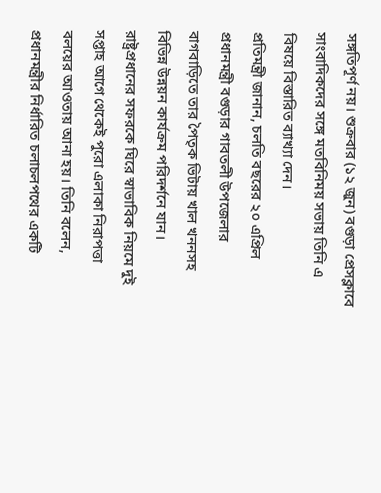সঙ্গতিপূর্ণ নয়। শুক্রবার (১২ জুন) বগুড়া প্রেসক্লাবে সাংবাদিকদের সঙ্গে মতবিনিময় সভায় তিনি এ বিষয়ে বিস্তারিত ব্যাখ্যা দেন।
প্রতিমন্ত্রী জানান, চলতি বছরের ২০ এপ্রিল প্রধানমন্ত্রী বগুড়ার গাবতলী উপজেলার বাগবাড়িতে তার পৈতৃক ভিটায় খাল খননসহ বিভিন্ন উন্নয়ন কার্যক্রম পরিদর্শনে যান। রাষ্ট্রপ্রধানের সফরকে ঘিরে স্বাভাবিক নিয়মে দুই সপ্তাহ আগে থেকেই পুরো এলাকা নিরাপত্তা বলয়ের আওতায় আনা হয়। তিনি বলেন, প্রধানমন্ত্রীর নির্ধারিত চলাচলপথের একটি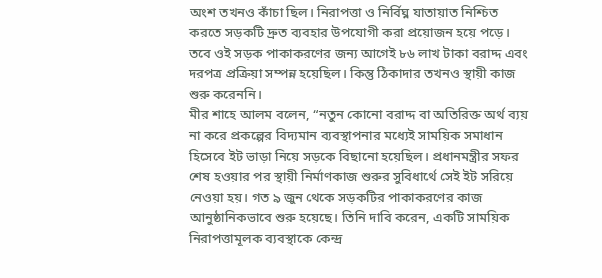অংশ তখনও কাঁচা ছিল। নিরাপত্তা ও নির্বিঘ্ন যাতায়াত নিশ্চিত করতে সড়কটি দ্রুত ব্যবহার উপযোগী করা প্রয়োজন হয়ে পড়ে। তবে ওই সড়ক পাকাকরণের জন্য আগেই ৮৬ লাখ টাকা বরাদ্দ এবং দরপত্র প্রক্রিয়া সম্পন্ন হয়েছিল। কিন্তু ঠিকাদার তখনও স্থায়ী কাজ শুরু করেননি।
মীর শাহে আলম বলেন, “নতুন কোনো বরাদ্দ বা অতিরিক্ত অর্থ ব্যয় না করে প্রকল্পের বিদ্যমান ব্যবস্থাপনার মধ্যেই সাময়িক সমাধান হিসেবে ইট ভাড়া নিয়ে সড়কে বিছানো হয়েছিল। প্রধানমন্ত্রীর সফর শেষ হওয়ার পর স্থায়ী নির্মাণকাজ শুরুর সুবিধার্থে সেই ইট সরিয়ে নেওয়া হয়। গত ৯ জুন থেকে সড়কটির পাকাকরণের কাজ আনুষ্ঠানিকভাবে শুরু হয়েছে। তিনি দাবি করেন, একটি সাময়িক নিরাপত্তামূলক ব্যবস্থাকে কেন্দ্র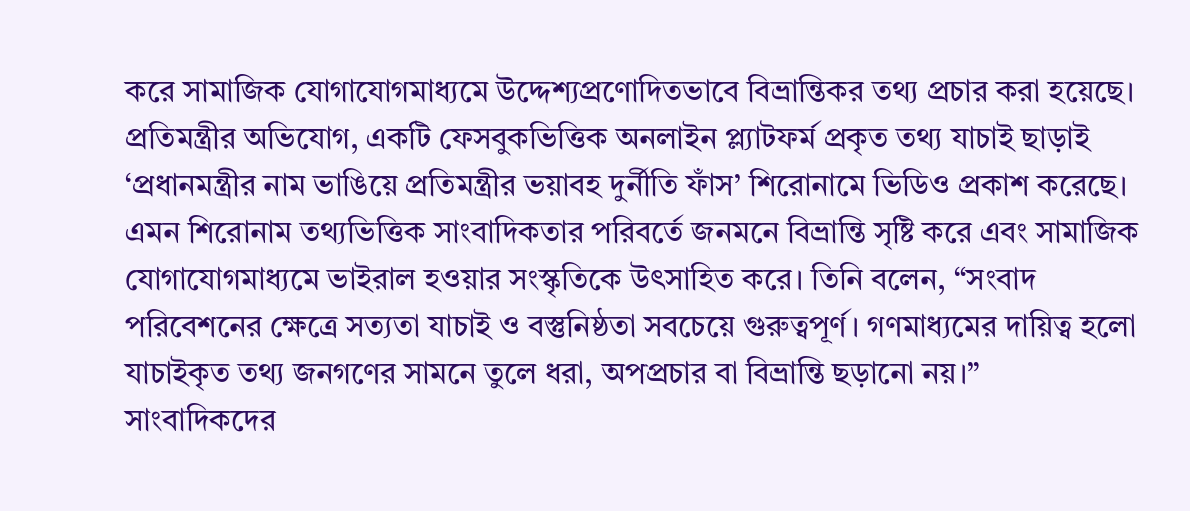করে সামাজিক যোগাযোগমাধ্যমে উদ্দেশ্যপ্রণোদিতভাবে বিভ্রান্তিকর তথ্য প্রচার করা হয়েছে।
প্রতিমন্ত্রীর অভিযোগ, একটি ফেসবুকভিত্তিক অনলাইন প্ল্যাটফর্ম প্রকৃত তথ্য যাচাই ছাড়াই ‘প্রধানমন্ত্রীর নাম ভাঙিয়ে প্রতিমন্ত্রীর ভয়াবহ দুর্নীতি ফাঁস’ শিরোনামে ভিডিও প্রকাশ করেছে। এমন শিরোনাম তথ্যভিত্তিক সাংবাদিকতার পরিবর্তে জনমনে বিভ্রান্তি সৃষ্টি করে এবং সামাজিক যোগাযোগমাধ্যমে ভাইরাল হওয়ার সংস্কৃতিকে উৎসাহিত করে। তিনি বলেন, “সংবাদ পরিবেশনের ক্ষেত্রে সত্যতা যাচাই ও বস্তুনিষ্ঠতা সবচেয়ে গুরুত্বপূর্ণ। গণমাধ্যমের দায়িত্ব হলো যাচাইকৃত তথ্য জনগণের সামনে তুলে ধরা, অপপ্রচার বা বিভ্রান্তি ছড়ানো নয়।”
সাংবাদিকদের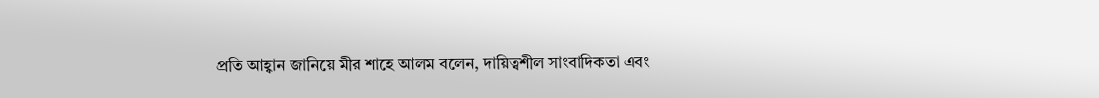প্রতি আহ্বান জানিয়ে মীর শাহে আলম বলেন, দায়িত্বশীল সাংবাদিকতা এবং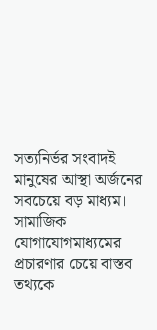সত্যনির্ভর সংবাদই মানুষের আস্থা অর্জনের সবচেয়ে বড় মাধ্যম। সামাজিক যোগাযোগমাধ্যমের প্রচারণার চেয়ে বাস্তব তথ্যকে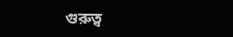গুরুত্ব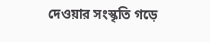দেওয়ার সংস্কৃতি গড়ে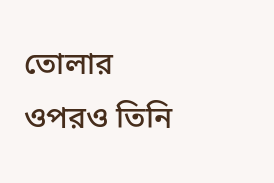তোলার ওপরও তিনি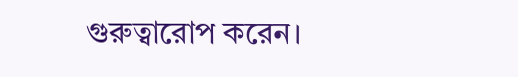গুরুত্বারোপ করেন।